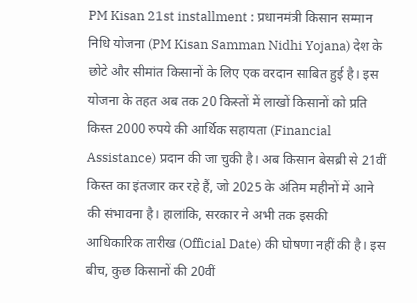PM Kisan 21st installment : प्रधानमंत्री किसान सम्मान निधि योजना (PM Kisan Samman Nidhi Yojana) देश के छोटे और सीमांत किसानों के लिए एक वरदान साबित हुई है। इस योजना के तहत अब तक 20 किस्तों में लाखों किसानों को प्रति किस्त 2000 रुपये की आर्थिक सहायता (Financial Assistance) प्रदान की जा चुकी है। अब किसान बेसब्री से 21वीं किस्त का इंतजार कर रहे हैं, जो 2025 के अंतिम महीनों में आने की संभावना है। हालांकि, सरकार ने अभी तक इसकी आधिकारिक तारीख (Official Date) की घोषणा नहीं की है। इस बीच, कुछ किसानों की 20वीं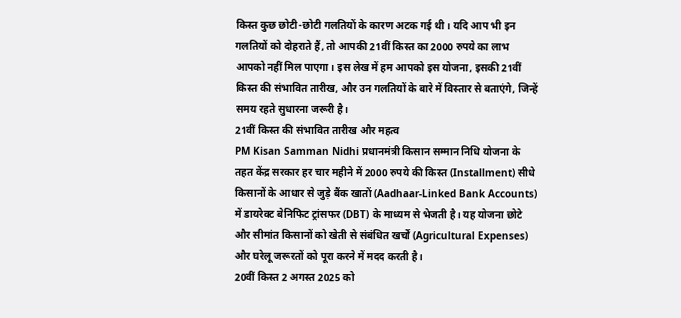किस्त कुछ छोटी-छोटी गलतियों के कारण अटक गई थी। यदि आप भी इन गलतियों को दोहराते हैं, तो आपकी 21वीं किस्त का 2000 रुपये का लाभ आपको नहीं मिल पाएगा। इस लेख में हम आपको इस योजना, इसकी 21वीं किस्त की संभावित तारीख, और उन गलतियों के बारे में विस्तार से बताएंगे, जिन्हें समय रहते सुधारना जरूरी है।
21वीं किस्त की संभावित तारीख और महत्व
PM Kisan Samman Nidhi प्रधानमंत्री किसान सम्मान निधि योजना के तहत केंद्र सरकार हर चार महीने में 2000 रुपये की किस्त (Installment) सीधे किसानों के आधार से जुड़े बैंक खातों (Aadhaar-Linked Bank Accounts) में डायरेक्ट बेनिफिट ट्रांसफर (DBT) के माध्यम से भेजती है। यह योजना छोटे और सीमांत किसानों को खेती से संबंधित खर्चों (Agricultural Expenses) और घरेलू जरूरतों को पूरा करने में मदद करती है।
20वीं किस्त 2 अगस्त 2025 को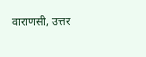वाराणसी, उत्तर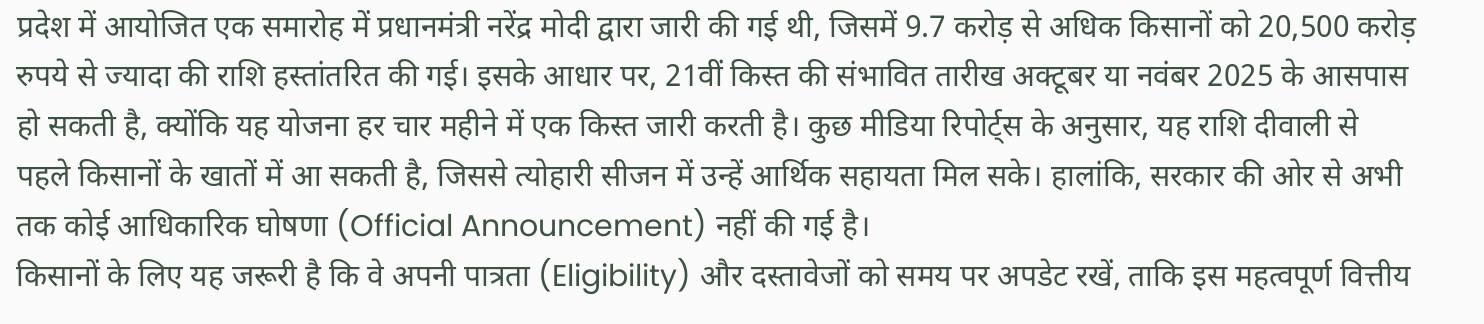प्रदेश में आयोजित एक समारोह में प्रधानमंत्री नरेंद्र मोदी द्वारा जारी की गई थी, जिसमें 9.7 करोड़ से अधिक किसानों को 20,500 करोड़ रुपये से ज्यादा की राशि हस्तांतरित की गई। इसके आधार पर, 21वीं किस्त की संभावित तारीख अक्टूबर या नवंबर 2025 के आसपास हो सकती है, क्योंकि यह योजना हर चार महीने में एक किस्त जारी करती है। कुछ मीडिया रिपोर्ट्स के अनुसार, यह राशि दीवाली से पहले किसानों के खातों में आ सकती है, जिससे त्योहारी सीजन में उन्हें आर्थिक सहायता मिल सके। हालांकि, सरकार की ओर से अभी तक कोई आधिकारिक घोषणा (Official Announcement) नहीं की गई है।
किसानों के लिए यह जरूरी है कि वे अपनी पात्रता (Eligibility) और दस्तावेजों को समय पर अपडेट रखें, ताकि इस महत्वपूर्ण वित्तीय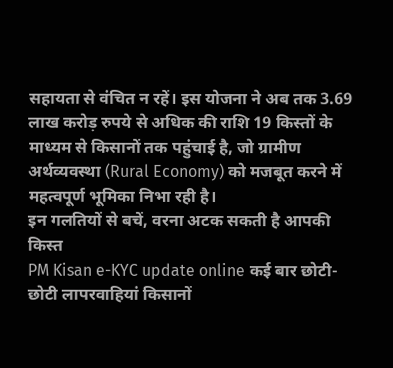सहायता से वंचित न रहें। इस योजना ने अब तक 3.69 लाख करोड़ रुपये से अधिक की राशि 19 किस्तों के माध्यम से किसानों तक पहुंचाई है, जो ग्रामीण अर्थव्यवस्था (Rural Economy) को मजबूत करने में महत्वपूर्ण भूमिका निभा रही है।
इन गलतियों से बचें, वरना अटक सकती है आपकी किस्त
PM Kisan e-KYC update online कई बार छोटी-छोटी लापरवाहियां किसानों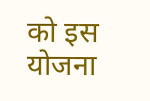को इस योजना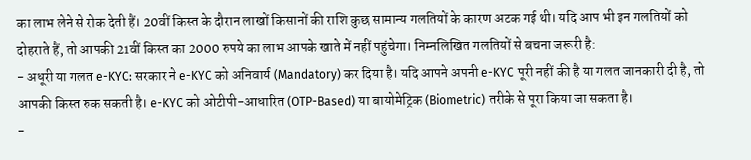का लाभ लेने से रोक देती हैं। 20वीं किस्त के दौरान लाखों किसानों की राशि कुछ सामान्य गलतियों के कारण अटक गई थी। यदि आप भी इन गलतियों को दोहराते हैं, तो आपकी 21वीं किस्त का 2000 रुपये का लाभ आपके खाते में नहीं पहुंचेगा। निम्नलिखित गलतियों से बचना जरूरी है:
- अधूरी या गलत e-KYC: सरकार ने e-KYC को अनिवार्य (Mandatory) कर दिया है। यदि आपने अपनी e-KYC पूरी नहीं की है या गलत जानकारी दी है, तो आपकी किस्त रुक सकती है। e-KYC को ओटीपी-आधारित (OTP-Based) या बायोमेट्रिक (Biometric) तरीके से पूरा किया जा सकता है।
-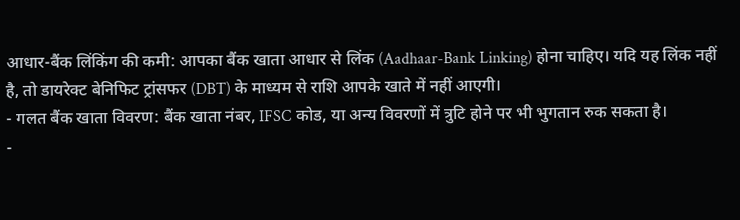आधार-बैंक लिंकिंग की कमी: आपका बैंक खाता आधार से लिंक (Aadhaar-Bank Linking) होना चाहिए। यदि यह लिंक नहीं है, तो डायरेक्ट बेनिफिट ट्रांसफर (DBT) के माध्यम से राशि आपके खाते में नहीं आएगी।
- गलत बैंक खाता विवरण: बैंक खाता नंबर, IFSC कोड, या अन्य विवरणों में त्रुटि होने पर भी भुगतान रुक सकता है।
-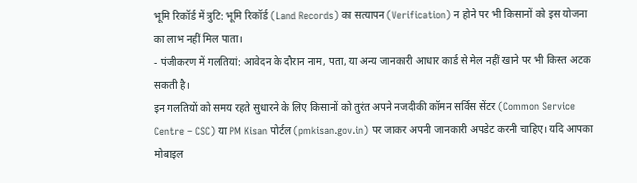भूमि रिकॉर्ड में त्रुटि: भूमि रिकॉर्ड (Land Records) का सत्यापन (Verification) न होने पर भी किसानों को इस योजना का लाभ नहीं मिल पाता।
- पंजीकरण में गलतियां: आवेदन के दौरान नाम, पता, या अन्य जानकारी आधार कार्ड से मेल नहीं खाने पर भी किस्त अटक सकती है।
इन गलतियों को समय रहते सुधारने के लिए किसानों को तुरंत अपने नजदीकी कॉमन सर्विस सेंटर (Common Service Centre – CSC) या PM Kisan पोर्टल (pmkisan.gov.in) पर जाकर अपनी जानकारी अपडेट करनी चाहिए। यदि आपका मोबाइल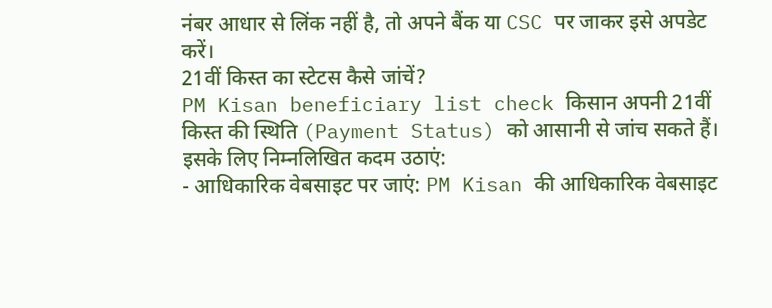नंबर आधार से लिंक नहीं है, तो अपने बैंक या CSC पर जाकर इसे अपडेट करें।
21वीं किस्त का स्टेटस कैसे जांचें?
PM Kisan beneficiary list check किसान अपनी 21वीं किस्त की स्थिति (Payment Status) को आसानी से जांच सकते हैं। इसके लिए निम्नलिखित कदम उठाएं:
- आधिकारिक वेबसाइट पर जाएं: PM Kisan की आधिकारिक वेबसाइट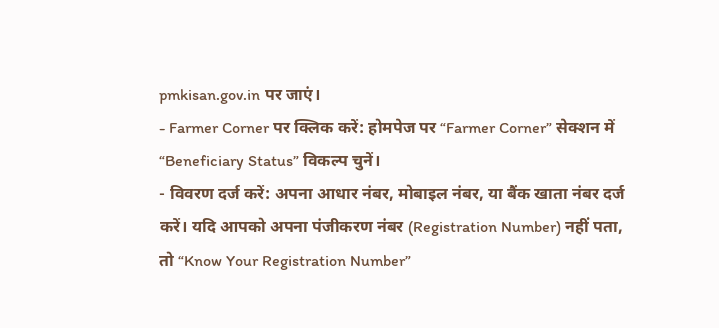pmkisan.gov.in पर जाएं।
- Farmer Corner पर क्लिक करें: होमपेज पर “Farmer Corner” सेक्शन में “Beneficiary Status” विकल्प चुनें।
- विवरण दर्ज करें: अपना आधार नंबर, मोबाइल नंबर, या बैंक खाता नंबर दर्ज करें। यदि आपको अपना पंजीकरण नंबर (Registration Number) नहीं पता, तो “Know Your Registration Number”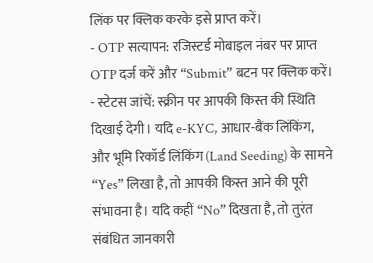लिंक पर क्लिक करके इसे प्राप्त करें।
- OTP सत्यापन: रजिस्टर्ड मोबाइल नंबर पर प्राप्त OTP दर्ज करें और “Submit” बटन पर क्लिक करें।
- स्टेटस जांचें: स्क्रीन पर आपकी किस्त की स्थिति दिखाई देगी। यदि e-KYC, आधार-बैंक लिंकिंग, और भूमि रिकॉर्ड लिंकिंग (Land Seeding) के सामने “Yes” लिखा है, तो आपकी किस्त आने की पूरी संभावना है। यदि कहीं “No” दिखता है, तो तुरंत संबंधित जानकारी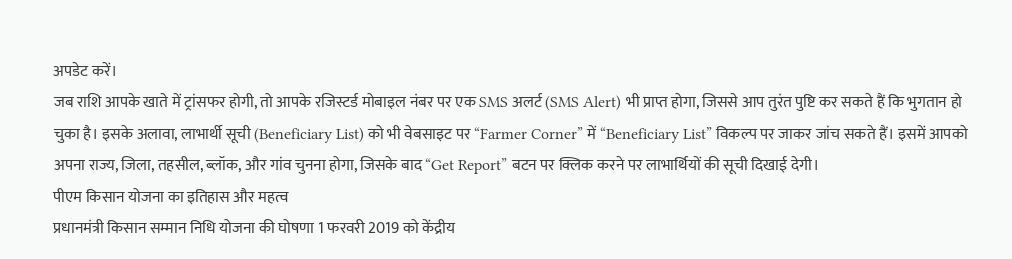अपडेट करें।
जब राशि आपके खाते में ट्रांसफर होगी, तो आपके रजिस्टर्ड मोबाइल नंबर पर एक SMS अलर्ट (SMS Alert) भी प्राप्त होगा, जिससे आप तुरंत पुष्टि कर सकते हैं कि भुगतान हो चुका है। इसके अलावा, लाभार्थी सूची (Beneficiary List) को भी वेबसाइट पर “Farmer Corner” में “Beneficiary List” विकल्प पर जाकर जांच सकते हैं। इसमें आपको अपना राज्य, जिला, तहसील, ब्लॉक, और गांव चुनना होगा, जिसके बाद “Get Report” बटन पर क्लिक करने पर लाभार्थियों की सूची दिखाई देगी।
पीएम किसान योजना का इतिहास और महत्व
प्रधानमंत्री किसान सम्मान निधि योजना की घोषणा 1 फरवरी 2019 को केंद्रीय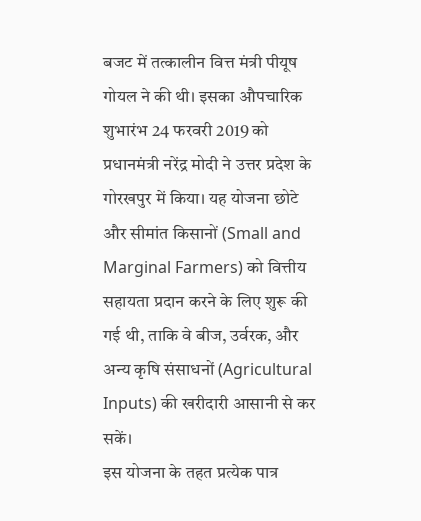बजट में तत्कालीन वित्त मंत्री पीयूष गोयल ने की थी। इसका औपचारिक शुभारंभ 24 फरवरी 2019 को प्रधानमंत्री नरेंद्र मोदी ने उत्तर प्रदेश के गोरखपुर में किया। यह योजना छोटे और सीमांत किसानों (Small and Marginal Farmers) को वित्तीय सहायता प्रदान करने के लिए शुरू की गई थी, ताकि वे बीज, उर्वरक, और अन्य कृषि संसाधनों (Agricultural Inputs) की खरीदारी आसानी से कर सकें।
इस योजना के तहत प्रत्येक पात्र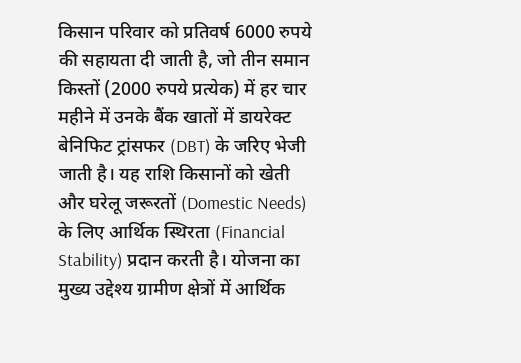किसान परिवार को प्रतिवर्ष 6000 रुपये की सहायता दी जाती है, जो तीन समान किस्तों (2000 रुपये प्रत्येक) में हर चार महीने में उनके बैंक खातों में डायरेक्ट बेनिफिट ट्रांसफर (DBT) के जरिए भेजी जाती है। यह राशि किसानों को खेती और घरेलू जरूरतों (Domestic Needs) के लिए आर्थिक स्थिरता (Financial Stability) प्रदान करती है। योजना का मुख्य उद्देश्य ग्रामीण क्षेत्रों में आर्थिक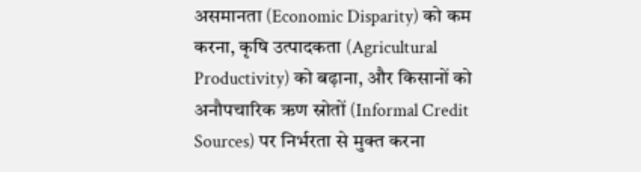असमानता (Economic Disparity) को कम करना, कृषि उत्पादकता (Agricultural Productivity) को बढ़ाना, और किसानों को अनौपचारिक ऋण स्रोतों (Informal Credit Sources) पर निर्भरता से मुक्त करना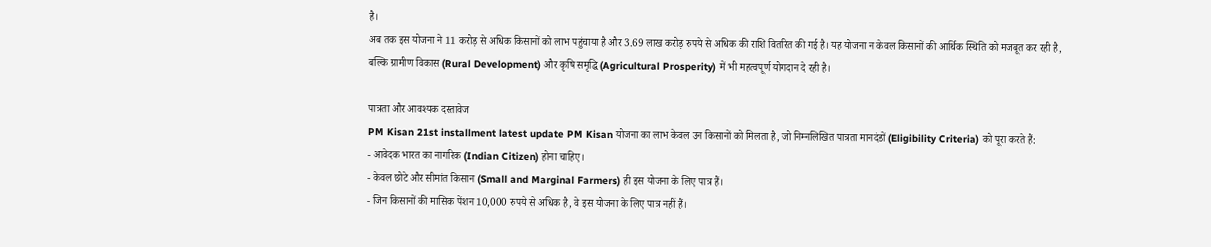है।
अब तक इस योजना ने 11 करोड़ से अधिक किसानों को लाभ पहुंचाया है और 3.69 लाख करोड़ रुपये से अधिक की राशि वितरित की गई है। यह योजना न केवल किसानों की आर्थिक स्थिति को मजबूत कर रही है, बल्कि ग्रामीण विकास (Rural Development) और कृषि समृद्धि (Agricultural Prosperity) में भी महत्वपूर्ण योगदान दे रही है।

पात्रता और आवश्यक दस्तावेज
PM Kisan 21st installment latest update PM Kisan योजना का लाभ केवल उन किसानों को मिलता है, जो निम्नलिखित पात्रता मानदंडों (Eligibility Criteria) को पूरा करते हैं:
- आवेदक भारत का नागरिक (Indian Citizen) होना चाहिए।
- केवल छोटे और सीमांत किसान (Small and Marginal Farmers) ही इस योजना के लिए पात्र हैं।
- जिन किसानों की मासिक पेंशन 10,000 रुपये से अधिक है, वे इस योजना के लिए पात्र नहीं हैं।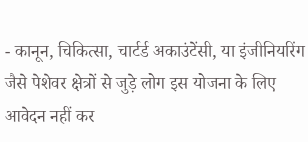- कानून, चिकित्सा, चार्टर्ड अकाउंटेंसी, या इंजीनियरिंग जैसे पेशेवर क्षेत्रों से जुड़े लोग इस योजना के लिए आवेदन नहीं कर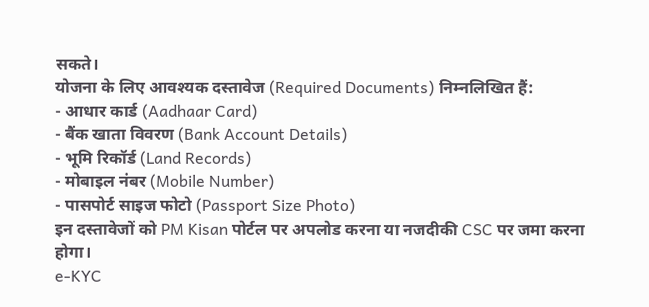सकते।
योजना के लिए आवश्यक दस्तावेज (Required Documents) निम्नलिखित हैं:
- आधार कार्ड (Aadhaar Card)
- बैंक खाता विवरण (Bank Account Details)
- भूमि रिकॉर्ड (Land Records)
- मोबाइल नंबर (Mobile Number)
- पासपोर्ट साइज फोटो (Passport Size Photo)
इन दस्तावेजों को PM Kisan पोर्टल पर अपलोड करना या नजदीकी CSC पर जमा करना होगा।
e-KYC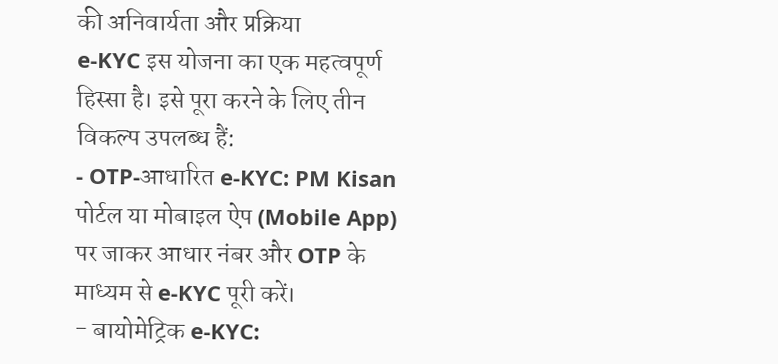की अनिवार्यता और प्रक्रिया
e-KYC इस योजना का एक महत्वपूर्ण हिस्सा है। इसे पूरा करने के लिए तीन विकल्प उपलब्ध हैं:
- OTP-आधारित e-KYC: PM Kisan पोर्टल या मोबाइल ऐप (Mobile App) पर जाकर आधार नंबर और OTP के माध्यम से e-KYC पूरी करें।
- बायोमेट्रिक e-KYC: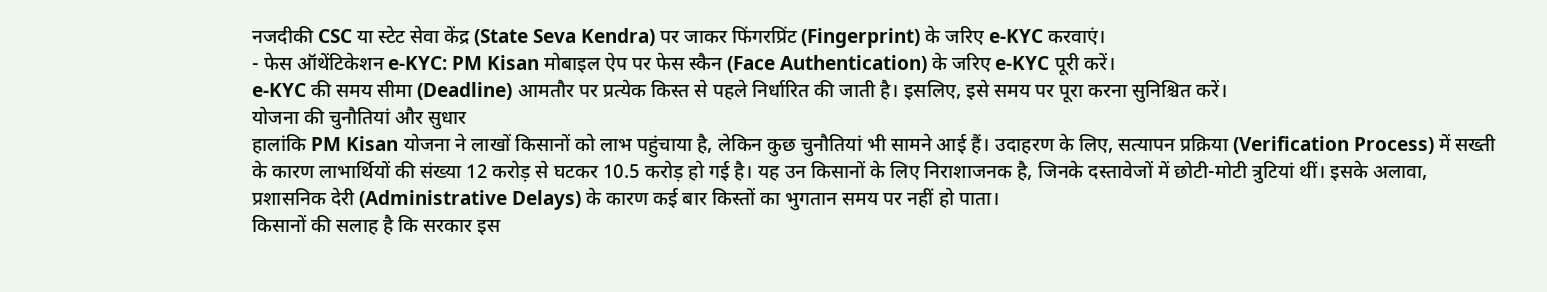नजदीकी CSC या स्टेट सेवा केंद्र (State Seva Kendra) पर जाकर फिंगरप्रिंट (Fingerprint) के जरिए e-KYC करवाएं।
- फेस ऑथेंटिकेशन e-KYC: PM Kisan मोबाइल ऐप पर फेस स्कैन (Face Authentication) के जरिए e-KYC पूरी करें।
e-KYC की समय सीमा (Deadline) आमतौर पर प्रत्येक किस्त से पहले निर्धारित की जाती है। इसलिए, इसे समय पर पूरा करना सुनिश्चित करें।
योजना की चुनौतियां और सुधार
हालांकि PM Kisan योजना ने लाखों किसानों को लाभ पहुंचाया है, लेकिन कुछ चुनौतियां भी सामने आई हैं। उदाहरण के लिए, सत्यापन प्रक्रिया (Verification Process) में सख्ती के कारण लाभार्थियों की संख्या 12 करोड़ से घटकर 10.5 करोड़ हो गई है। यह उन किसानों के लिए निराशाजनक है, जिनके दस्तावेजों में छोटी-मोटी त्रुटियां थीं। इसके अलावा, प्रशासनिक देरी (Administrative Delays) के कारण कई बार किस्तों का भुगतान समय पर नहीं हो पाता।
किसानों की सलाह है कि सरकार इस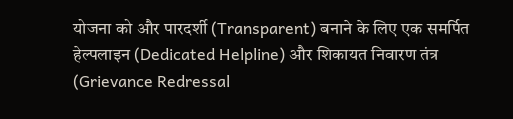योजना को और पारदर्शी (Transparent) बनाने के लिए एक समर्पित हेल्पलाइन (Dedicated Helpline) और शिकायत निवारण तंत्र (Grievance Redressal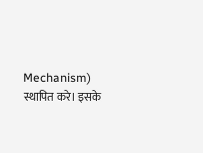Mechanism) स्थापित करे। इसके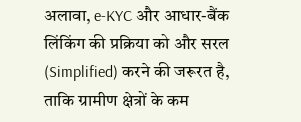अलावा, e-KYC और आधार-बैंक लिंकिंग की प्रक्रिया को और सरल (Simplified) करने की जरूरत है, ताकि ग्रामीण क्षेत्रों के कम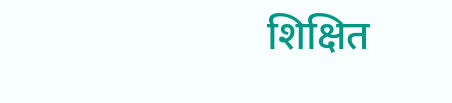शिक्षित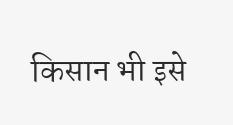किसान भी इसे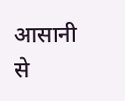आसानी से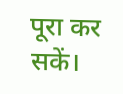पूरा कर सकें।